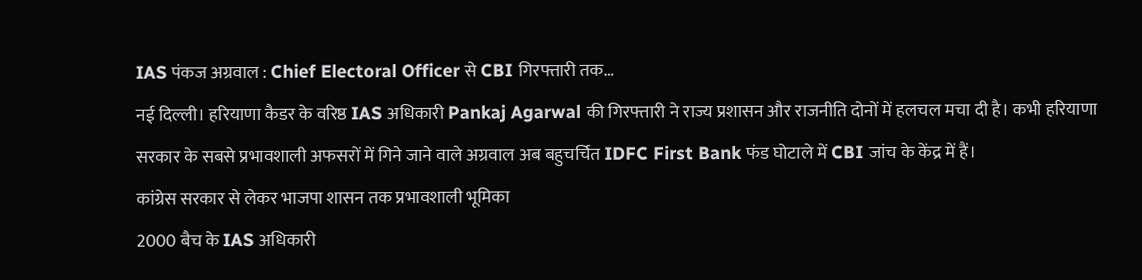IAS पंकज अग्रवाल : Chief Electoral Officer से CBI गिरफ्तारी तक…
नई दिल्ली। हरियाणा कैडर के वरिष्ठ IAS अधिकारी Pankaj Agarwal की गिरफ्तारी ने राज्य प्रशासन और राजनीति दोनों में हलचल मचा दी है। कभी हरियाणा सरकार के सबसे प्रभावशाली अफसरों में गिने जाने वाले अग्रवाल अब बहुचर्चित IDFC First Bank फंड घोटाले में CBI जांच के केंद्र में हैं।
कांग्रेस सरकार से लेकर भाजपा शासन तक प्रभावशाली भूमिका
2000 बैच के IAS अधिकारी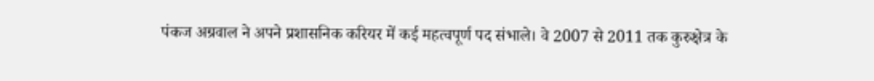पंकज अग्रवाल ने अपने प्रशासनिक करियर में कई महत्वपूर्ण पद संभाले। वे 2007 से 2011 तक कुरुक्षेत्र के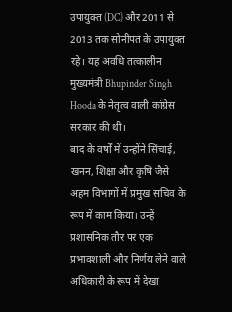उपायुक्त (DC) और 2011 से 2013 तक सोनीपत के उपायुक्त रहे। यह अवधि तत्कालीन मुख्यमंत्री Bhupinder Singh Hooda के नेतृत्व वाली कांग्रेस सरकार की थी।
बाद के वर्षों में उन्होंने सिंचाई, खनन, शिक्षा और कृषि जैसे अहम विभागों में प्रमुख सचिव के रूप में काम किया। उन्हें प्रशासनिक तौर पर एक प्रभावशाली और निर्णय लेने वाले अधिकारी के रूप में देखा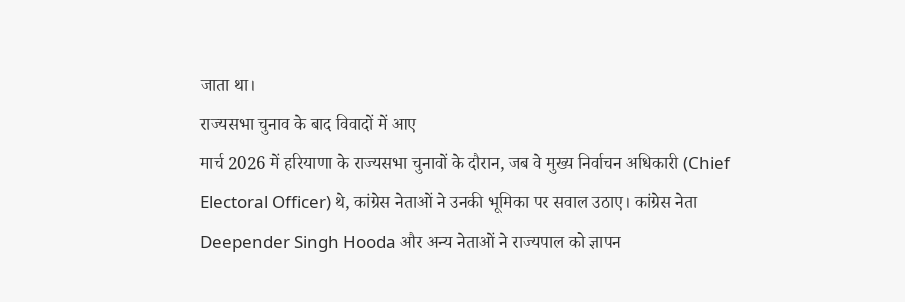जाता था।
राज्यसभा चुनाव के बाद विवादों में आए
मार्च 2026 में हरियाणा के राज्यसभा चुनावों के दौरान, जब वे मुख्य निर्वाचन अधिकारी (Chief Electoral Officer) थे, कांग्रेस नेताओं ने उनकी भूमिका पर सवाल उठाए। कांग्रेस नेता Deepender Singh Hooda और अन्य नेताओं ने राज्यपाल को ज्ञापन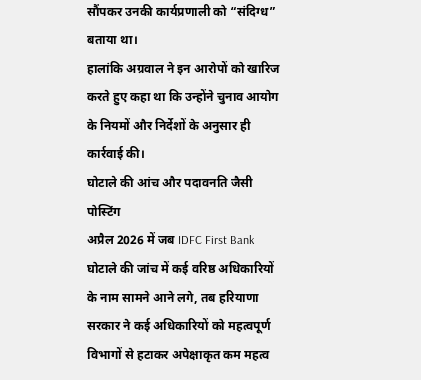सौंपकर उनकी कार्यप्रणाली को “संदिग्ध” बताया था।
हालांकि अग्रवाल ने इन आरोपों को खारिज करते हुए कहा था कि उन्होंने चुनाव आयोग के नियमों और निर्देशों के अनुसार ही कार्रवाई की।
घोटाले की आंच और पदावनति जैसी पोस्टिंग
अप्रैल 2026 में जब IDFC First Bank घोटाले की जांच में कई वरिष्ठ अधिकारियों के नाम सामने आने लगे, तब हरियाणा सरकार ने कई अधिकारियों को महत्वपूर्ण विभागों से हटाकर अपेक्षाकृत कम महत्व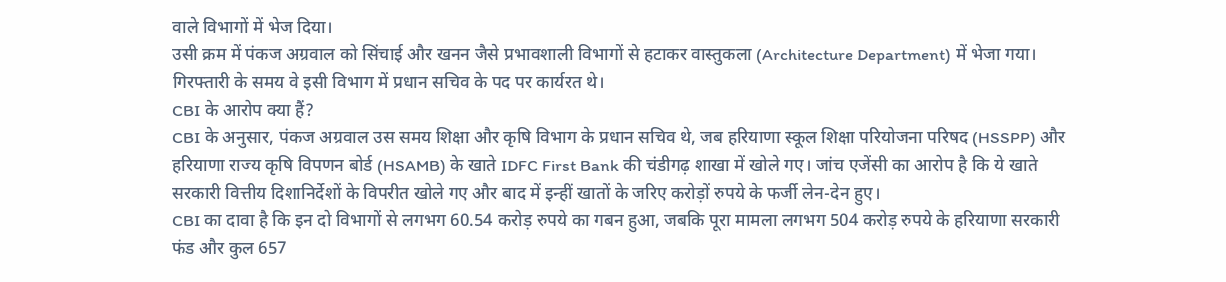वाले विभागों में भेज दिया।
उसी क्रम में पंकज अग्रवाल को सिंचाई और खनन जैसे प्रभावशाली विभागों से हटाकर वास्तुकला (Architecture Department) में भेजा गया। गिरफ्तारी के समय वे इसी विभाग में प्रधान सचिव के पद पर कार्यरत थे।
CBI के आरोप क्या हैं?
CBI के अनुसार, पंकज अग्रवाल उस समय शिक्षा और कृषि विभाग के प्रधान सचिव थे, जब हरियाणा स्कूल शिक्षा परियोजना परिषद (HSSPP) और हरियाणा राज्य कृषि विपणन बोर्ड (HSAMB) के खाते IDFC First Bank की चंडीगढ़ शाखा में खोले गए। जांच एजेंसी का आरोप है कि ये खाते सरकारी वित्तीय दिशानिर्देशों के विपरीत खोले गए और बाद में इन्हीं खातों के जरिए करोड़ों रुपये के फर्जी लेन-देन हुए।
CBI का दावा है कि इन दो विभागों से लगभग 60.54 करोड़ रुपये का गबन हुआ, जबकि पूरा मामला लगभग 504 करोड़ रुपये के हरियाणा सरकारी फंड और कुल 657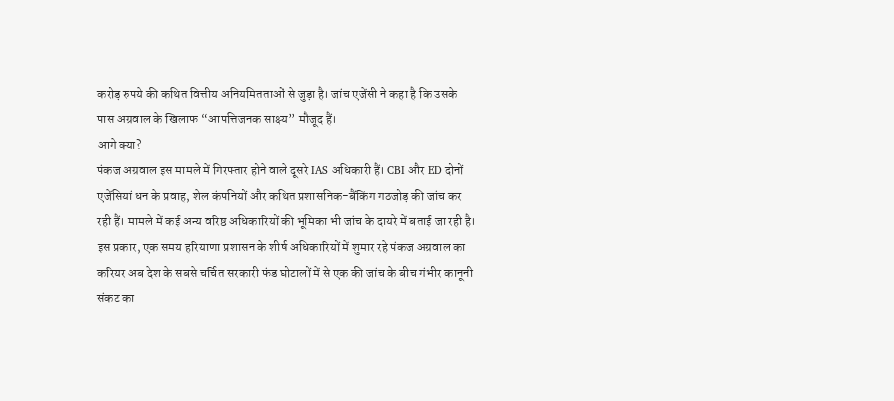करोड़ रुपये की कथित वित्तीय अनियमितताओं से जुड़ा है। जांच एजेंसी ने कहा है कि उसके पास अग्रवाल के खिलाफ “आपत्तिजनक साक्ष्य” मौजूद हैं।
आगे क्या?
पंकज अग्रवाल इस मामले में गिरफ्तार होने वाले दूसरे IAS अधिकारी हैं। CBI और ED दोनों एजेंसियां धन के प्रवाह, शेल कंपनियों और कथित प्रशासनिक-बैंकिंग गठजोड़ की जांच कर रही हैं। मामले में कई अन्य वरिष्ठ अधिकारियों की भूमिका भी जांच के दायरे में बताई जा रही है।
इस प्रकार, एक समय हरियाणा प्रशासन के शीर्ष अधिकारियों में शुमार रहे पंकज अग्रवाल का करियर अब देश के सबसे चर्चित सरकारी फंड घोटालों में से एक की जांच के बीच गंभीर कानूनी संकट का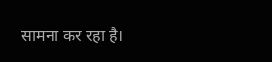सामना कर रहा है।